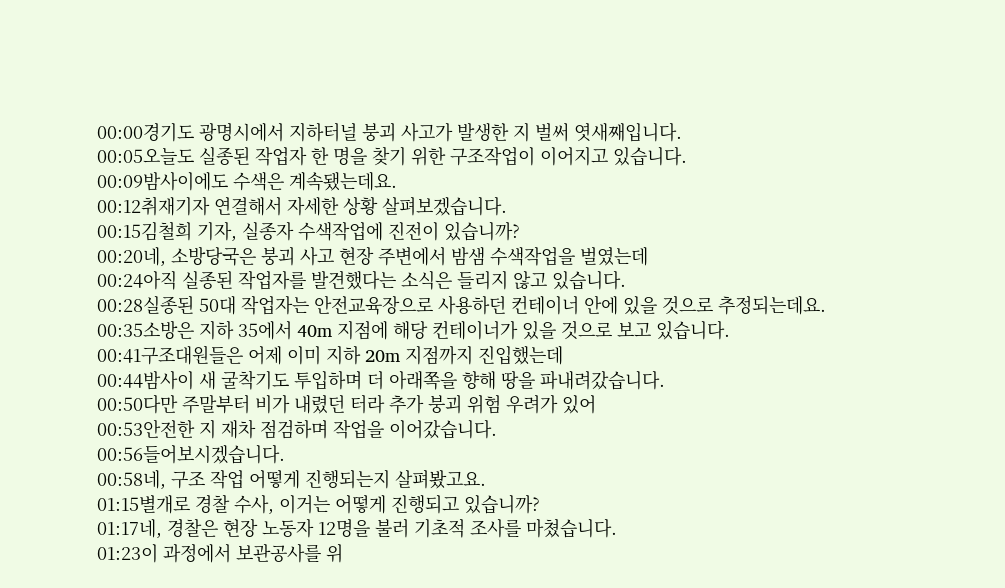00:00경기도 광명시에서 지하터널 붕괴 사고가 발생한 지 벌써 엿새째입니다.
00:05오늘도 실종된 작업자 한 명을 찾기 위한 구조작업이 이어지고 있습니다.
00:09밤사이에도 수색은 계속됐는데요.
00:12취재기자 연결해서 자세한 상황 살펴보겠습니다.
00:15김철희 기자, 실종자 수색작업에 진전이 있습니까?
00:20네, 소방당국은 붕괴 사고 현장 주변에서 밤샘 수색작업을 벌였는데
00:24아직 실종된 작업자를 발견했다는 소식은 들리지 않고 있습니다.
00:28실종된 50대 작업자는 안전교육장으로 사용하던 컨테이너 안에 있을 것으로 추정되는데요.
00:35소방은 지하 35에서 40m 지점에 해당 컨테이너가 있을 것으로 보고 있습니다.
00:41구조대원들은 어제 이미 지하 20m 지점까지 진입했는데
00:44밤사이 새 굴착기도 투입하며 더 아래쪽을 향해 땅을 파내려갔습니다.
00:50다만 주말부터 비가 내렸던 터라 추가 붕괴 위험 우려가 있어
00:53안전한 지 재차 점검하며 작업을 이어갔습니다.
00:56들어보시겠습니다.
00:58네, 구조 작업 어떻게 진행되는지 살펴봤고요.
01:15별개로 경찰 수사, 이거는 어떻게 진행되고 있습니까?
01:17네, 경찰은 현장 노동자 12명을 불러 기초적 조사를 마쳤습니다.
01:23이 과정에서 보관공사를 위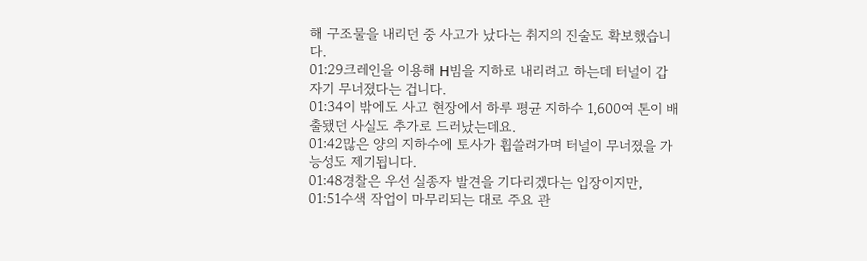해 구조물을 내리던 중 사고가 났다는 취지의 진술도 확보했습니다.
01:29크레인을 이용해 H빔을 지하로 내리려고 하는데 터널이 갑자기 무너졌다는 겁니다.
01:34이 밖에도 사고 현장에서 하루 평균 지하수 1,600여 톤이 배출됐던 사실도 추가로 드러났는데요.
01:42많은 양의 지하수에 토사가 휩쓸려가며 터널이 무너졌을 가능성도 제기됩니다.
01:48경찰은 우선 실종자 발견을 기다리겠다는 입장이지만,
01:51수색 작업이 마무리되는 대로 주요 관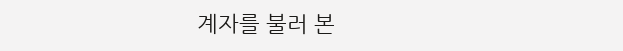계자를 불러 본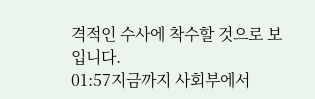격적인 수사에 착수할 것으로 보입니다.
01:57지금까지 사회부에서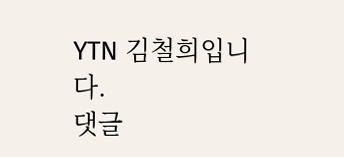YTN 김철희입니다.
댓글